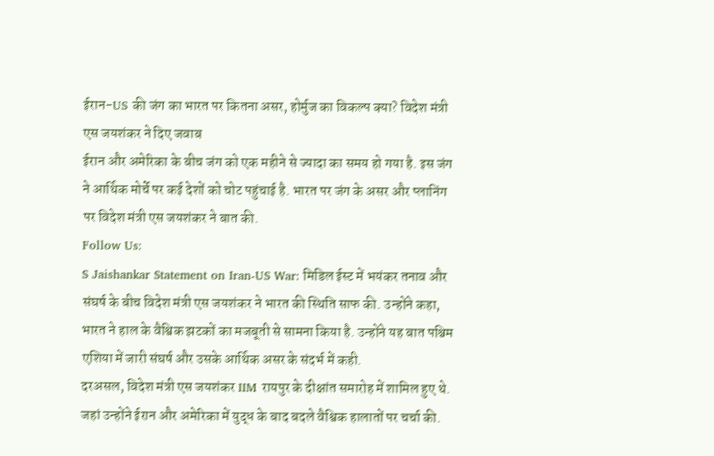ईरान-US की जंग का भारत पर कितना असर, होर्मुज का विकल्प क्या? विदेश मंत्री एस जयशंकर ने दिए जवाब
ईरान और अमेरिका के बीच जंग को एक महीने से ज्यादा का समय हो गया है. इस जंग ने आर्थिक मोर्चे पर कई देशों को चोट पहुंचाई है. भारत पर जंग के असर और प्लानिंग पर विदेश मंत्री एस जयशंकर ने बात की.
Follow Us:
S Jaishankar Statement on Iran-US War: मिडिल ईस्ट में भयंकर तनाव और संघर्ष के बीच विदेश मंत्री एस जयशंकर ने भारत की स्थिति साफ की. उन्होंने कहा, भारत ने हाल के वैश्विक झटकों का मजबूती से सामना किया है. उन्होंने यह बात पश्चिम एशिया में जारी संघर्ष और उसके आर्थिक असर के संदर्भ में कही.
दरअसल, विदेश मंत्री एस जयशंकर IIM रायपुर के दीक्षांत समारोह में शामिल हुए थे. जहां उन्होंने ईरान और अमेरिका में युद्ध के बाद बदले वैश्विक हालातों पर चर्चा की.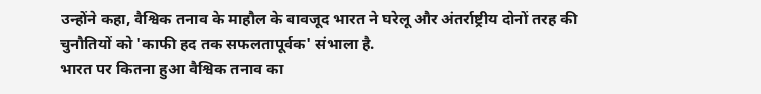उन्होंने कहा, वैश्विक तनाव के माहौल के बावजूद भारत ने घरेलू और अंतर्राष्ट्रीय दोनों तरह की चुनौतियों को 'काफी हद तक सफलतापूर्वक' संभाला है.
भारत पर कितना हुआ वैश्विक तनाव का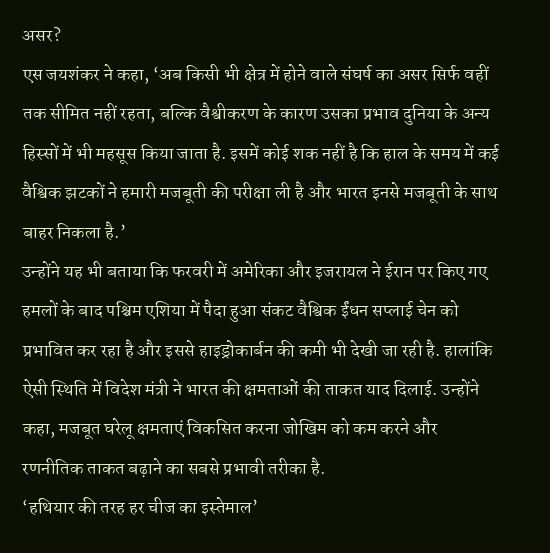असर?
एस जयशंकर ने कहा, ‘अब किसी भी क्षेत्र में होने वाले संघर्ष का असर सिर्फ वहीं तक सीमित नहीं रहता, बल्कि वैश्वीकरण के कारण उसका प्रभाव दुनिया के अन्य हिस्सों में भी महसूस किया जाता है. इसमें कोई शक नहीं है कि हाल के समय में कई वैश्विक झटकों ने हमारी मजबूती की परीक्षा ली है और भारत इनसे मजबूती के साथ बाहर निकला है.’
उन्होंने यह भी बताया कि फरवरी में अमेरिका और इजरायल ने ईरान पर किए गए हमलों के बाद पश्चिम एशिया में पैदा हुआ संकट वैश्विक ईंधन सप्लाई चेन को प्रभावित कर रहा है और इससे हाइड्रोकार्बन की कमी भी देखी जा रही है. हालांकि ऐसी स्थिति में विदेश मंत्री ने भारत की क्षमताओं की ताकत याद दिलाई. उन्होंने कहा, मजबूत घरेलू क्षमताएं विकसित करना जोखिम को कम करने और रणनीतिक ताकत बढ़ाने का सबसे प्रभावी तरीका है.
‘हथियार की तरह हर चीज का इस्तेमाल’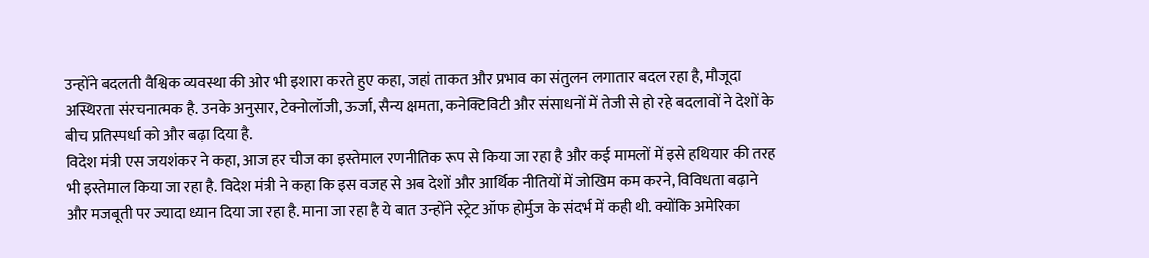उन्होंने बदलती वैश्विक व्यवस्था की ओर भी इशारा करते हुए कहा, जहां ताकत और प्रभाव का संतुलन लगातार बदल रहा है, मौजूदा अस्थिरता संरचनात्मक है. उनके अनुसार, टेक्नोलॉजी, ऊर्जा, सैन्य क्षमता, कनेक्टिविटी और संसाधनों में तेजी से हो रहे बदलावों ने देशों के बीच प्रतिस्पर्धा को और बढ़ा दिया है.
विदेश मंत्री एस जयशंकर ने कहा, आज हर चीज का इस्तेमाल रणनीतिक रूप से किया जा रहा है और कई मामलों में इसे हथियार की तरह भी इस्तेमाल किया जा रहा है. विदेश मंत्री ने कहा कि इस वजह से अब देशों और आर्थिक नीतियों में जोखिम कम करने, विविधता बढ़ाने और मजबूती पर ज्यादा ध्यान दिया जा रहा है. माना जा रहा है ये बात उन्होंने स्ट्रेट ऑफ होर्मुज के संदर्भ में कही थी. क्योंकि अमेरिका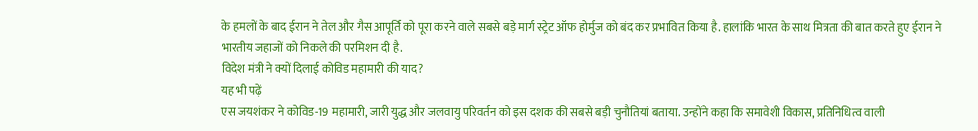के हमलों के बाद ईरान ने तेल और गैस आपूर्ति को पूरा करने वाले सबसे बड़े मार्ग स्ट्रेट ऑफ होर्मुज को बंद कर प्रभावित किया है. हालांकि भारत के साथ मित्रता की बात करते हुए ईरान ने भारतीय जहाजों को निकले की परमिशन दी है.
विदेश मंत्री ने क्यों दिलाई कोविड महामारी की याद?
यह भी पढ़ें
एस जयशंकर ने कोविड-19 महामारी, जारी युद्ध और जलवायु परिवर्तन को इस दशक की सबसे बड़ी चुनौतियां बताया. उन्होंने कहा कि समावेशी विकास, प्रतिनिधित्व वाली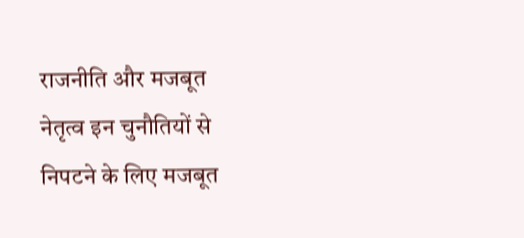राजनीति और मजबूत नेतृत्व इन चुनौतियों से निपटने के लिए मजबूत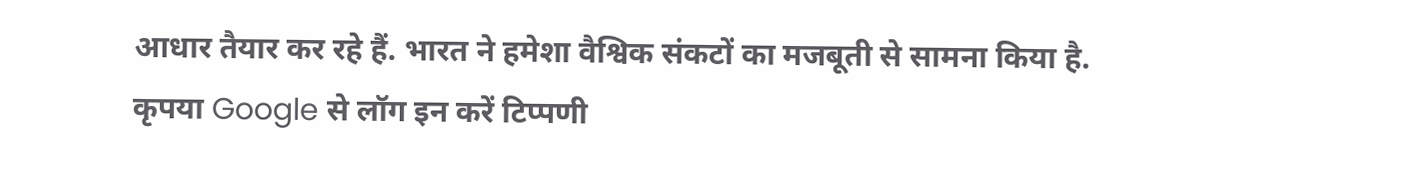आधार तैयार कर रहे हैं. भारत ने हमेशा वैश्विक संकटों का मजबूती से सामना किया है.
कृपया Google से लॉग इन करें टिप्पणी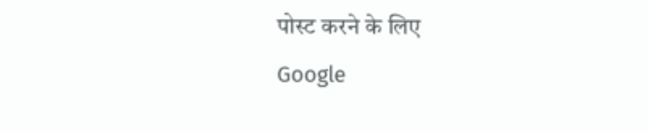पोस्ट करने के लिए
Google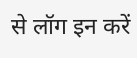से लॉग इन करें